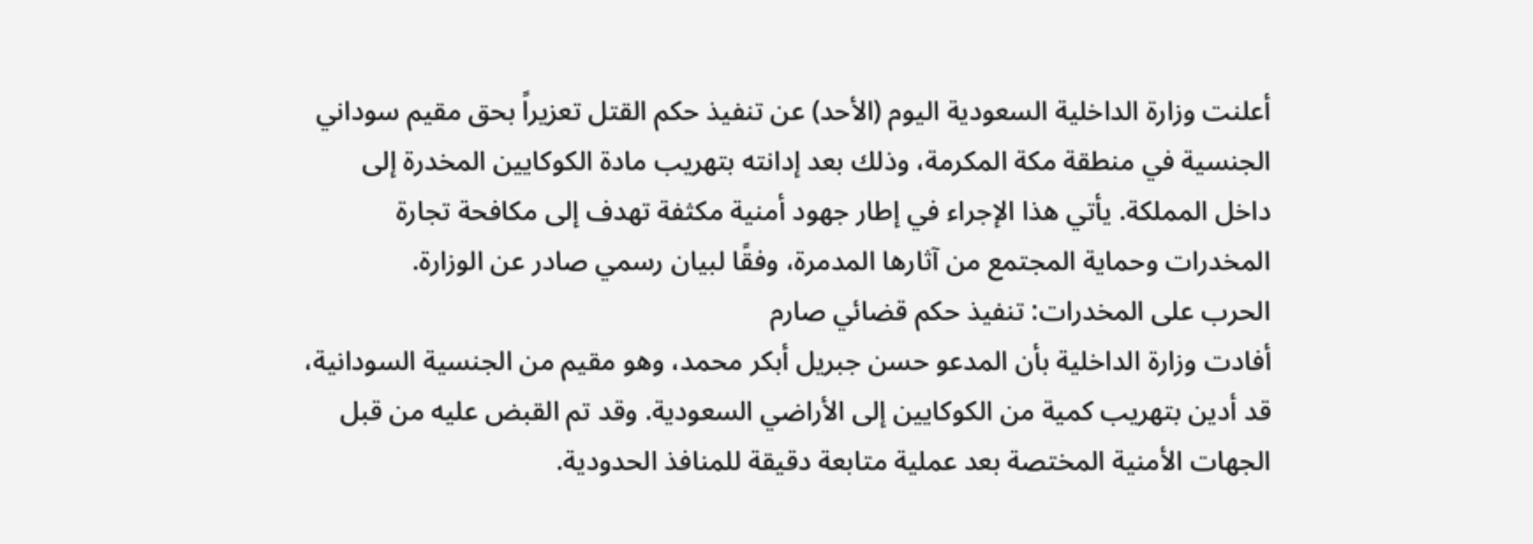أعلنت وزارة الداخلية السعودية اليوم (الأحد) عن تنفيذ حكم القتل تعزيراً بحق مقيم سوداني الجنسية في منطقة مكة المكرمة، وذلك بعد إدانته بتهريب مادة الكوكايين المخدرة إلى داخل المملكة. يأتي هذا الإجراء في إطار جهود أمنية مكثفة تهدف إلى مكافحة تجارة المخدرات وحماية المجتمع من آثارها المدمرة، وفقًا لبيان رسمي صادر عن الوزارة.
الحرب على المخدرات: تنفيذ حكم قضائي صارم
أفادت وزارة الداخلية بأن المدعو حسن جبريل أبكر محمد، وهو مقيم من الجنسية السودانية، قد أدين بتهريب كمية من الكوكايين إلى الأراضي السعودية. وقد تم القبض عليه من قبل الجهات الأمنية المختصة بعد عملية متابعة دقيقة للمنافذ الحدودية.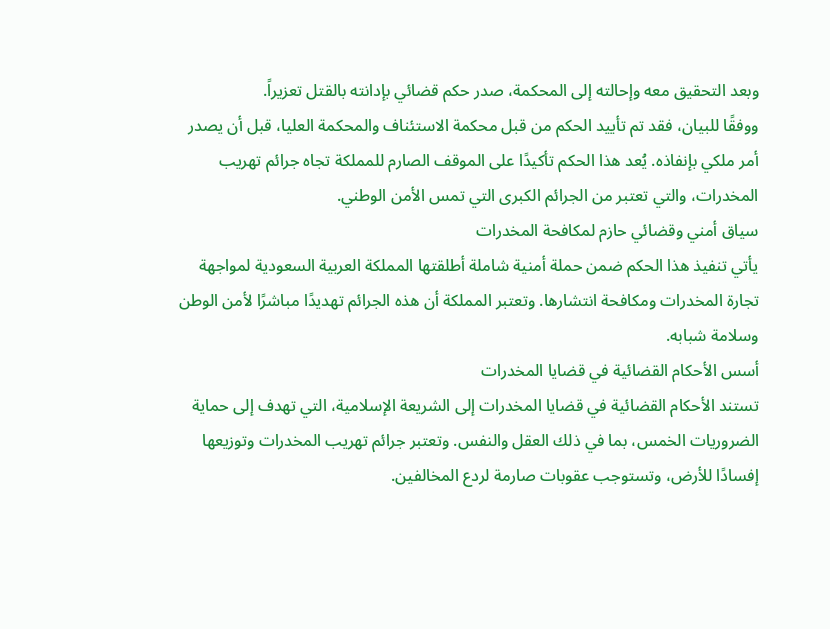وبعد التحقيق معه وإحالته إلى المحكمة، صدر حكم قضائي بإدانته بالقتل تعزيراً.
ووفقًا للبيان، فقد تم تأييد الحكم من قبل محكمة الاستئناف والمحكمة العليا، قبل أن يصدر أمر ملكي بإنفاذه. يُعد هذا الحكم تأكيدًا على الموقف الصارم للمملكة تجاه جرائم تهريب المخدرات، والتي تعتبر من الجرائم الكبرى التي تمس الأمن الوطني.
سياق أمني وقضائي حازم لمكافحة المخدرات
يأتي تنفيذ هذا الحكم ضمن حملة أمنية شاملة أطلقتها المملكة العربية السعودية لمواجهة تجارة المخدرات ومكافحة انتشارها. وتعتبر المملكة أن هذه الجرائم تهديدًا مباشرًا لأمن الوطن وسلامة شبابه.
أسس الأحكام القضائية في قضايا المخدرات
تستند الأحكام القضائية في قضايا المخدرات إلى الشريعة الإسلامية، التي تهدف إلى حماية الضروريات الخمس، بما في ذلك العقل والنفس. وتعتبر جرائم تهريب المخدرات وتوزيعها إفسادًا للأرض، وتستوجب عقوبات صارمة لردع المخالفين.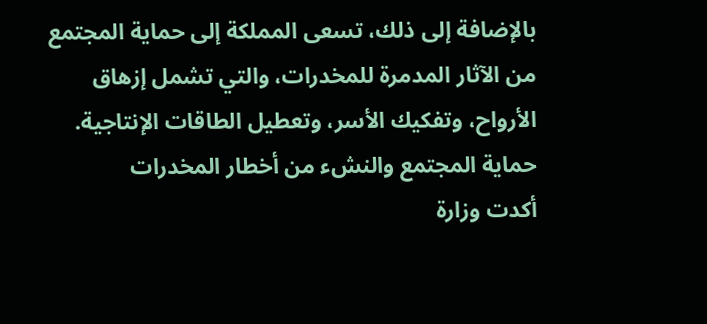بالإضافة إلى ذلك، تسعى المملكة إلى حماية المجتمع من الآثار المدمرة للمخدرات، والتي تشمل إزهاق الأرواح، وتفكيك الأسر، وتعطيل الطاقات الإنتاجية.
حماية المجتمع والنشء من أخطار المخدرات
أكدت وزارة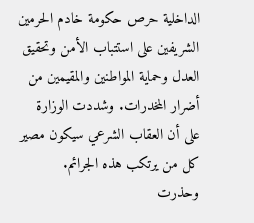الداخلية حرص حكومة خادم الحرمين الشريفين على استتباب الأمن وتحقيق العدل وحماية المواطنين والمقيمين من أضرار المخدرات. وشددت الوزارة على أن العقاب الشرعي سيكون مصير كل من يرتكب هذه الجرائم.
وحذرت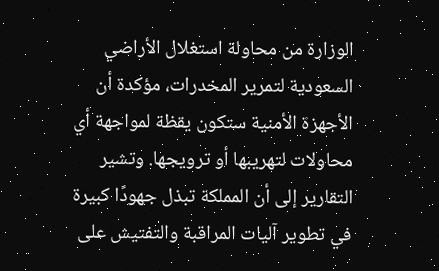الوزارة من محاولة استغلال الأراضي السعودية لتمرير المخدرات، مؤكدة أن الأجهزة الأمنية ستكون يقظة لمواجهة أي محاولات لتهريبها أو ترويجها. وتشير التقارير إلى أن المملكة تبذل جهودًا كبيرة في تطوير آليات المراقبة والتفتيش على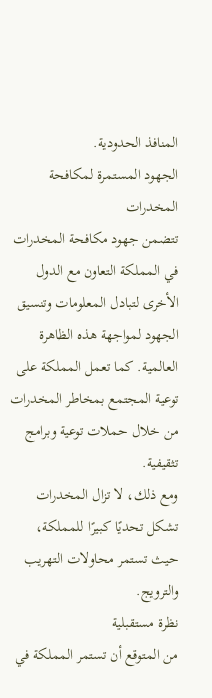المنافذ الحدودية.
الجهود المستمرة لمكافحة المخدرات
تتضمن جهود مكافحة المخدرات في المملكة التعاون مع الدول الأخرى لتبادل المعلومات وتنسيق الجهود لمواجهة هذه الظاهرة العالمية. كما تعمل المملكة على توعية المجتمع بمخاطر المخدرات من خلال حملات توعية وبرامج تثقيفية.
ومع ذلك، لا تزال المخدرات تشكل تحديًا كبيرًا للمملكة، حيث تستمر محاولات التهريب والترويج.
نظرة مستقبلية
من المتوقع أن تستمر المملكة في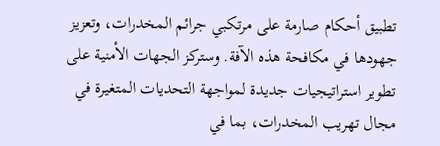تطبيق أحكام صارمة على مرتكبي جرائم المخدرات، وتعزيز جهودها في مكافحة هذه الآفة. وستركز الجهات الأمنية على تطوير استراتيجيات جديدة لمواجهة التحديات المتغيرة في مجال تهريب المخدرات، بما في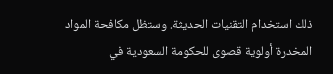ذلك استخدام التقنيات الحديثة. وستظل مكافحة المواد المخدرة أولوية قصوى للحكومة السعودية في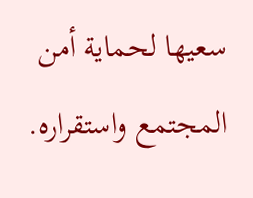سعيها لحماية أمن المجتمع واستقراره.